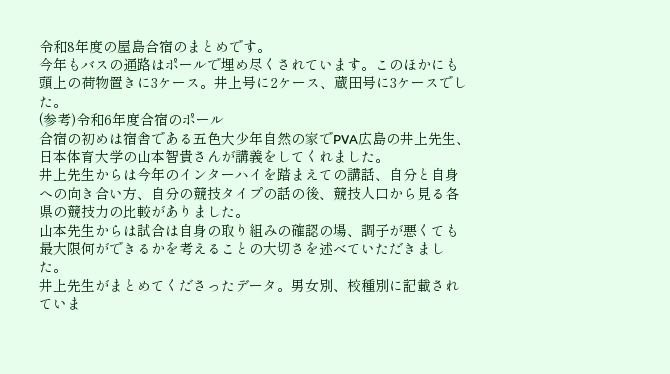令和8年度の屋島合宿のまとめです。
今年もバスの通路はポールで埋め尽くされています。このほかにも頭上の荷物置きに3ケース。井上号に2ケース、蔵田号に3ケースでした。
(参考)令和6年度合宿のポール
合宿の初めは宿舎である五色大少年自然の家でPVA広島の井上先生、日本体育大学の山本智貴さんが講義をしてくれました。
井上先生からは今年のインターハイを踏まえての講話、自分と自身への向き合い方、自分の競技タイプの話の後、競技人口から見る各県の競技力の比較がありました。
山本先生からは試合は自身の取り組みの確認の場、調子が悪くても最大限何ができるかを考えることの大切さを述べていただきました。
井上先生がまとめてくださったデータ。男女別、校種別に記載されていま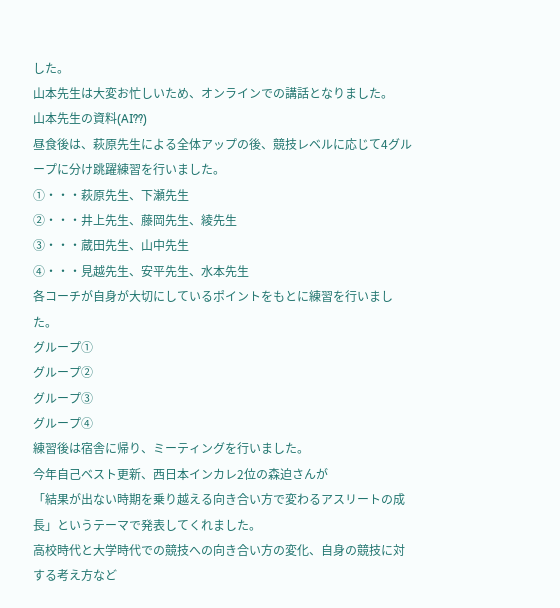した。
山本先生は大変お忙しいため、オンラインでの講話となりました。
山本先生の資料(AI??)
昼食後は、萩原先生による全体アップの後、競技レベルに応じて4グループに分け跳躍練習を行いました。
①・・・萩原先生、下瀬先生
②・・・井上先生、藤岡先生、綾先生
③・・・蔵田先生、山中先生
④・・・見越先生、安平先生、水本先生
各コーチが自身が大切にしているポイントをもとに練習を行いました。
グループ①
グループ②
グループ③
グループ④
練習後は宿舎に帰り、ミーティングを行いました。
今年自己ベスト更新、西日本インカレ2位の森迫さんが
「結果が出ない時期を乗り越える向き合い方で変わるアスリートの成長」というテーマで発表してくれました。
高校時代と大学時代での競技への向き合い方の変化、自身の競技に対する考え方など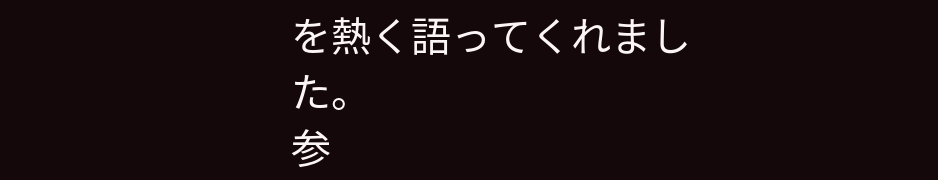を熱く語ってくれました。
参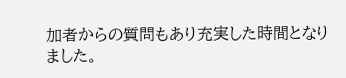加者からの質問もあり充実した時間となりました。